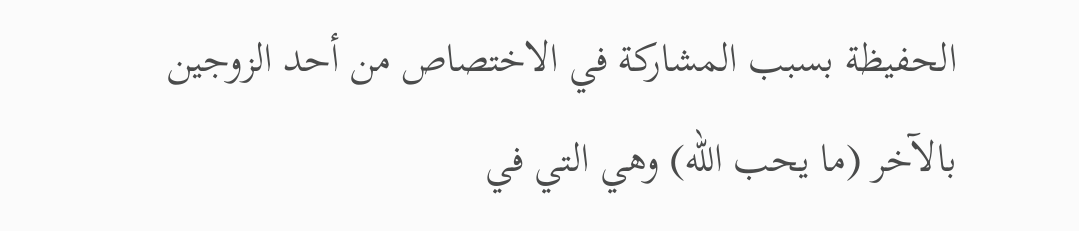الحفيظة بسبب المشاركة في الاختصاص من أحد الزوجين بالآخر (ما يحب الله) وهي التي في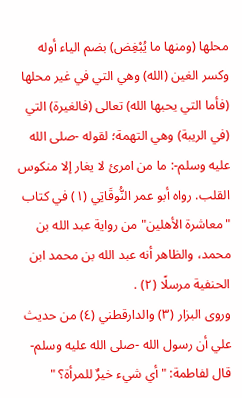محلها (ومنها ما يُبْغِض) بضم الياء أوله وكسر الغين (الله) وهي التي في غير محلها (فأما التي يحبها الله) تعالى (فالغيرة) التي (في الريبة) وهي التهمة؛ لقوله -صلى الله عليه وسلم-: ما من امرئ لا يغار إلا منكوس القلب. رواه أبو عمر النُّوقَاتِي (١) في كتاب "معاشرة الأهلين" من رواية عبد الله بن محمد، والظاهر أنه عبد الله بن محمد ابن الحنفية مرسلًا (٢) .
وروى البزار (٣) والدارقطني (٤) من حديث علي أن رسول الله -صلى الله عليه وسلم- قال لفاطمة: "أي شيء خيرٌ للمرأة؟ "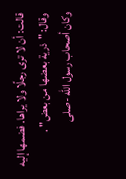قالت: أن لا ترى رجلًا ولا يراها. فضمها إليه وقال: "ذرية بعضها من بعض" .
وكان أصحاب رسول الله -صلى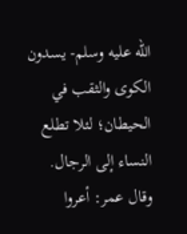الله عليه وسلم- يسدون الكوى والثقب في الحيطان؛ لئلا تطلع النساء إلى الرجال.
وقال عمر: أعروا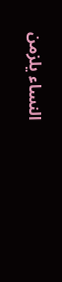النساء يلزمن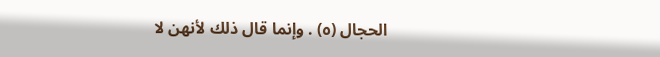الحجال (٥) . وإنما قال ذلك لأنهن لا